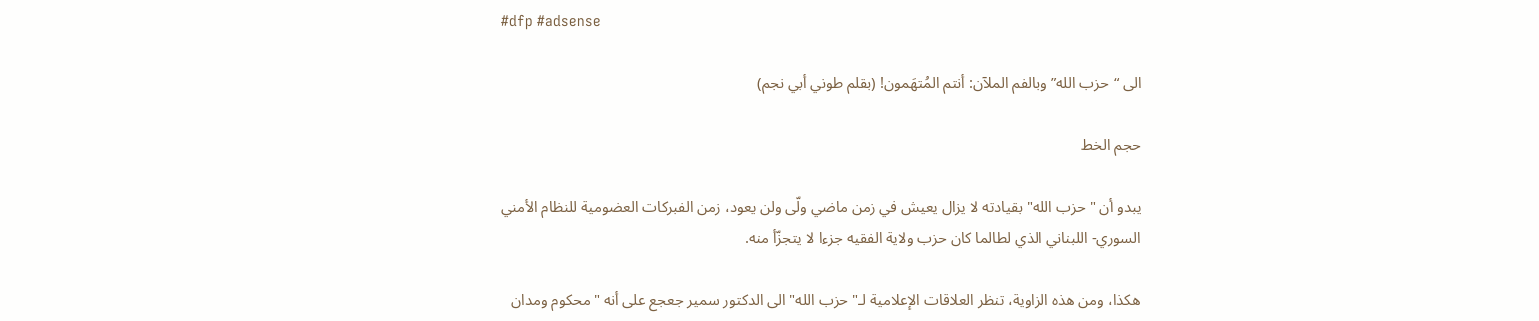#dfp #adsense

الى “حزب الله” وبالفم الملآن: أنتم المُتهَمون! (بقلم طوني أبي نجم)

حجم الخط

يبدو أن "حزب الله" بقيادته لا يزال يعيش في زمن ماضي ولّى ولن يعود، زمن الفبركات العضومية للنظام الأمني السوري- اللبناني الذي لطالما كان حزب ولاية الفقيه جزءا لا يتجزّأ منه.

هكذا، ومن هذه الزاوية، تنظر العلاقات الإعلامية لـ"حزب الله" الى الدكتور سمير جعجع على أنه "محكوم ومدان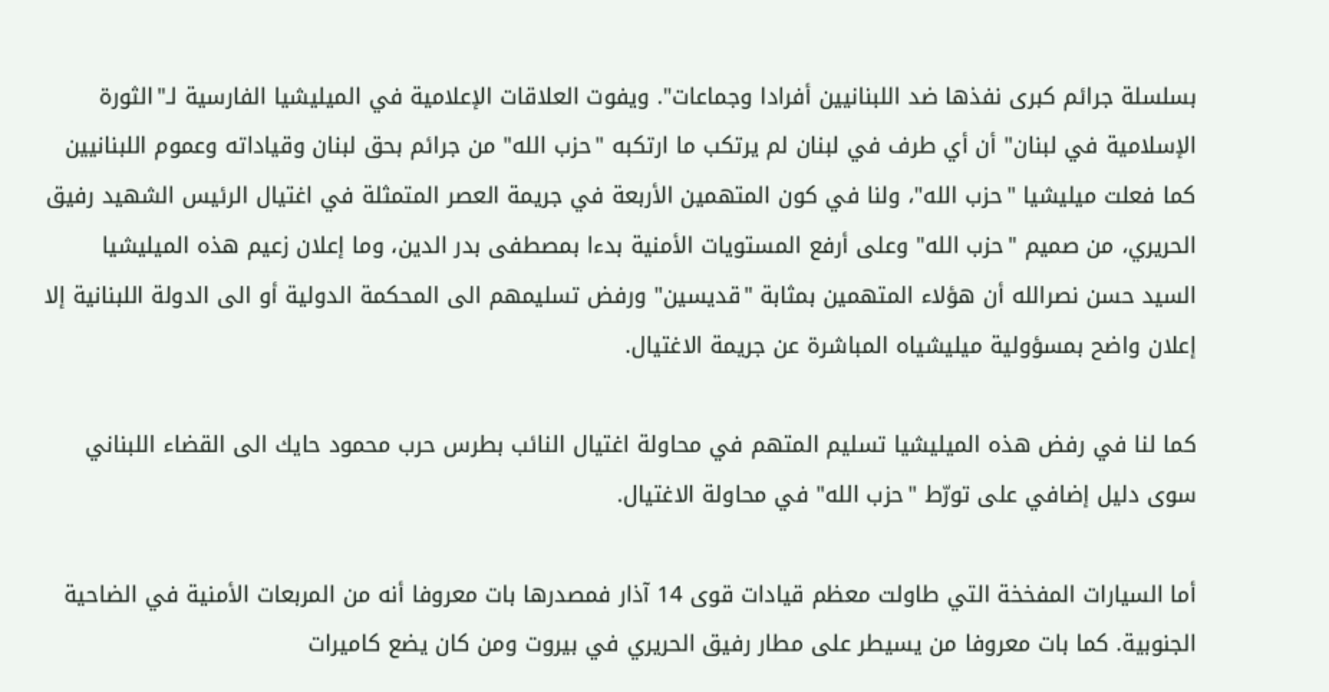بسلسلة جرائم كبرى نفذها ضد اللبنانيين أفرادا وجماعات". ويفوت العلاقات الإعلامية في الميليشيا الفارسية لـ"الثورة الإسلامية في لبنان" أن أي طرف في لبنان لم يرتكب ما ارتكبه "حزب الله" من جرائم بحق لبنان وقياداته وعموم اللبنانيين كما فعلت ميليشيا "حزب الله"، ولنا في كون المتهمين الأربعة في جريمة العصر المتمثلة في اغتيال الرئيس الشهيد رفيق الحريري، من صميم "حزب الله" وعلى أرفع المستويات الأمنية بدءا بمصطفى بدر الدين، وما إعلان زعيم هذه الميليشيا السيد حسن نصرالله أن هؤلاء المتهمين بمثابة "قديسين" ورفض تسليمهم الى المحكمة الدولية أو الى الدولة اللبنانية إلا إعلان واضح بمسؤولية ميليشياه المباشرة عن جريمة الاغتيال.

كما لنا في رفض هذه الميليشيا تسليم المتهم في محاولة اغتيال النائب بطرس حرب محمود حايك الى القضاء اللبناني سوى دليل إضافي على تورّط "حزب الله" في محاولة الاغتيال.

أما السيارات المفخخة التي طاولت معظم قيادات قوى 14 آذار فمصدرها بات معروفا أنه من المربعات الأمنية في الضاحية الجنوبية. كما بات معروفا من يسيطر على مطار رفيق الحريري في بيروت ومن كان يضع كاميرات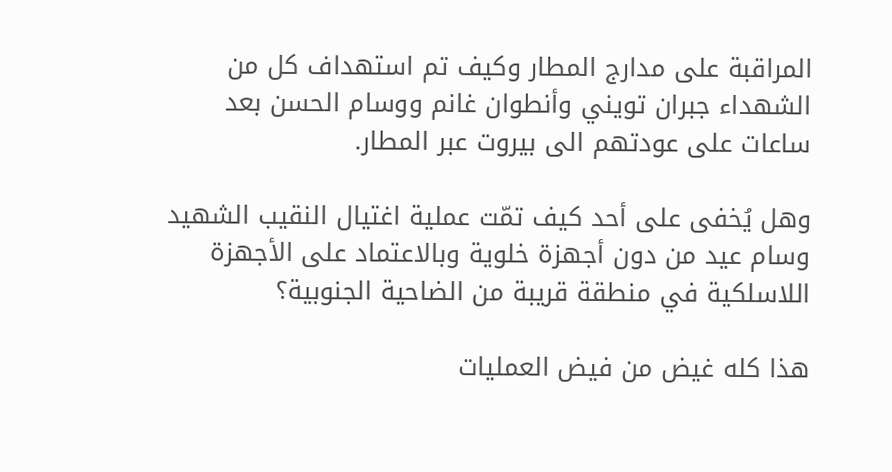المراقبة على مدارج المطار وكيف تم استهداف كل من الشهداء جبران تويني وأنطوان غانم ووسام الحسن بعد ساعات على عودتهم الى بيروت عبر المطار.

وهل يُخفى على أحد كيف تمّت عملية اغتيال النقيب الشهيد وسام عيد من دون أجهزة خلوية وبالاعتماد على الأجهزة اللاسلكية في منطقة قريبة من الضاحية الجنوبية؟

هذا كله غيض من فيض العمليات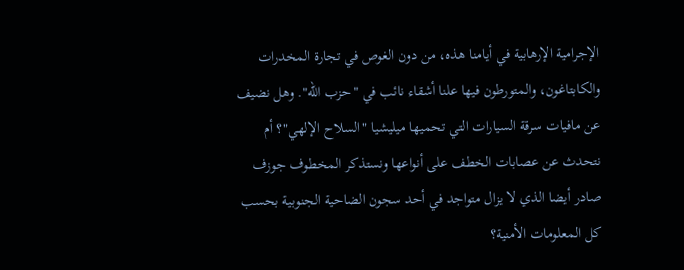الإجرامية الإرهابية في أيامنا هذه، من دون الغوص في تجارة المخدرات والكابتاغون، والمتورطون فيها علنا أشقاء نائب في "حزب الله". وهل نضيف عن مافيات سرقة السيارات التي تحميها ميليشيا "السلاح الإلهي"؟ أم نتحدث عن عصابات الخطف على أنواعها ونستذكر المخطوف جوزف صادر أيضا الذي لا يزال متواجد في أحد سجون الضاحية الجنوبية بحسب كل المعلومات الأمنية؟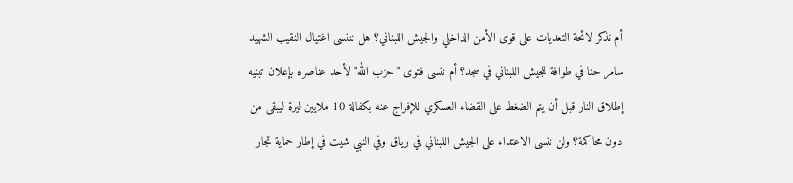أم نذكر لائحة التعديات على قوى الأمن الداخلي والجيش اللبناني؟ هل نننسى اغتيال النقيب الشهيد سامر حنا في طوافة للجيش اللبناني في سجد؟ أم ننسى فتوى "حزب الله" لأحد عناصره بإعلان تبنيه إطلاق النار قبل أن يتم الضغط على القضاء العسكري للإفراج عنه بكفالة 10 ملايين ليرة ليبقى من دون محاكمة؟ ولن ننسى الاعتداء على الجيش اللبناني في رياق وفي النبي شيت في إطار حماية تجار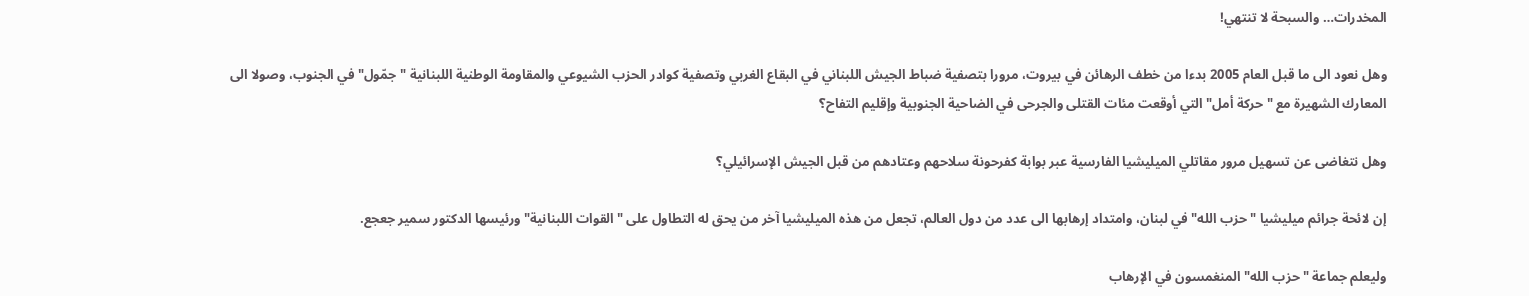المخدرات… والسبحة لا تنتهي!

وهل نعود الى ما قبل العام 2005 بدءا من خطف الرهائن في بيروت، مرورا بتصفية ضباط الجيش اللبناني في البقاع الغربي وتصفية كوادر الحزب الشيوعي والمقاومة الوطنية اللبنانية "جمّول" في الجنوب، وصولا الى المعارك الشهيرة مع "حركة أمل" التي أوقعت مئات القتلى والجرحى في الضاحية الجنوبية وإقليم التفاح؟

وهل نتغاضى عن تسهيل مرور مقاتلي الميليشيا الفارسية عبر بوابة كفرحونة سلاحهم وعتادهم من قبل الجيش الإسرائيلي؟

إن لائحة جرائم ميليشيا "حزب الله" في لبنان، وامتداد إرهابها الى عدد من دول العالم، تجعل من هذه الميليشيا آخر من يحق له التطاول على "القوات اللبنانية" ورئيسها الدكتور سمير جعجع.

وليعلم جماعة "حزب الله" المنغمسون في الإرهاب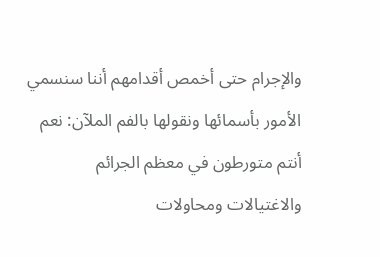والإجرام حتى أخمص أقدامهم أننا سنسمي الأمور بأسمائها ونقولها بالفم الملآن: نعم أنتم متورطون في معظم الجرائم والاغتيالات ومحاولات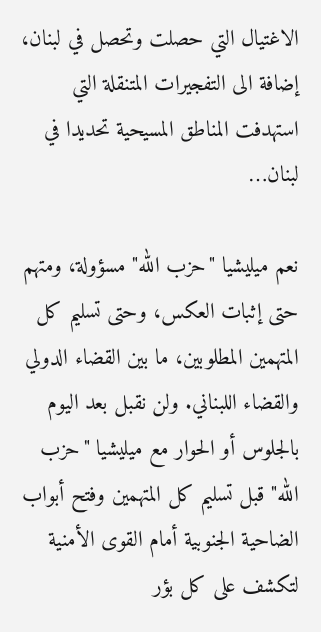الاغتيال التي حصلت وتحصل في لبنان، إضافة الى التفجيرات المتنقلة التي استهدفت المناطق المسيحية تحديدا في لبنان…

نعم ميليشيا "حزب الله" مسؤولة، ومتهم حتى إثبات العكس، وحتى تسليم كل المتهمين المطلوبين، ما بين القضاء الدولي والقضاء اللبناني. ولن نقبل بعد اليوم بالجلوس أو الحوار مع ميليشيا "حزب الله" قبل تسليم كل المتهمين وفتح أبواب الضاحية الجنوبية أمام القوى الأمنية لتكشف على كل بؤر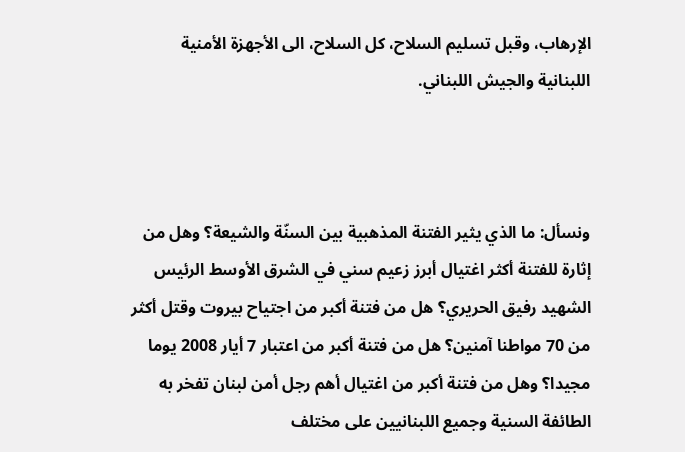الإرهاب، وقبل تسليم السلاح، كل السلاح، الى الأجهزة الأمنية اللبنانية والجيش اللبناني.



ونسأل: ما الذي يثير الفتنة المذهبية بين السنّة والشيعة؟ وهل من إثارة للفتنة أكثر اغتيال أبرز زعيم سني في الشرق الأوسط الرئيس الشهيد رفيق الحريري؟ هل من فتنة أكبر من اجتياح بيروت وقتل أكثر من 70 مواطنا آمنين؟ هل من فتنة أكبر من اعتبار 7 أيار 2008 يوما مجيدا؟ وهل من فتنة أكبر من اغتيال أهم رجل أمن لبنان تفخر به الطائفة السنية وجميع اللبنانيين على مختلف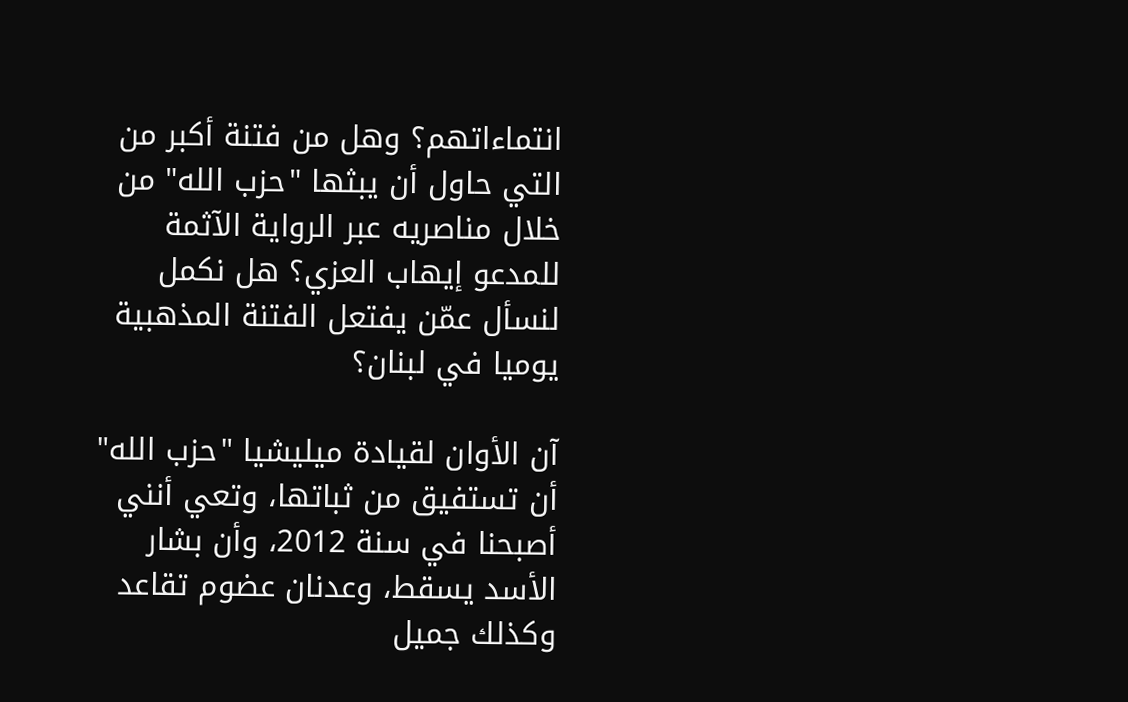انتماءاتهم؟ وهل من فتنة أكبر من التي حاول أن يبثها "حزب الله" من خلال مناصريه عبر الرواية الآثمة للمدعو إيهاب العزي؟ هل نكمل لنسأل عمّن يفتعل الفتنة المذهبية يوميا في لبنان؟

آن الأوان لقيادة ميليشيا "حزب الله" أن تستفيق من ثباتها، وتعي أنني أصبحنا في سنة 2012، وأن بشار الأسد يسقط، وعدنان عضوم تقاعد وكذلك جميل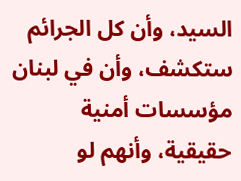السيد، وأن كل الجرائم ستكشف، وأن في لبنان مؤسسات أمنية حقيقية، وأنهم لو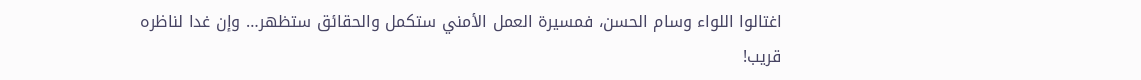اغتالوا اللواء وسام الحسن، فمسيرة العمل الأمني ستكمل والحقائق ستظهر… وإن غدا لناظره قريب!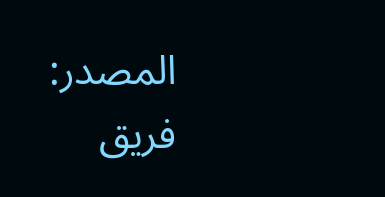المصدر:
فريق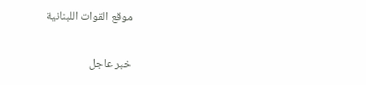موقع القوات اللبنانية

خبر عاجل